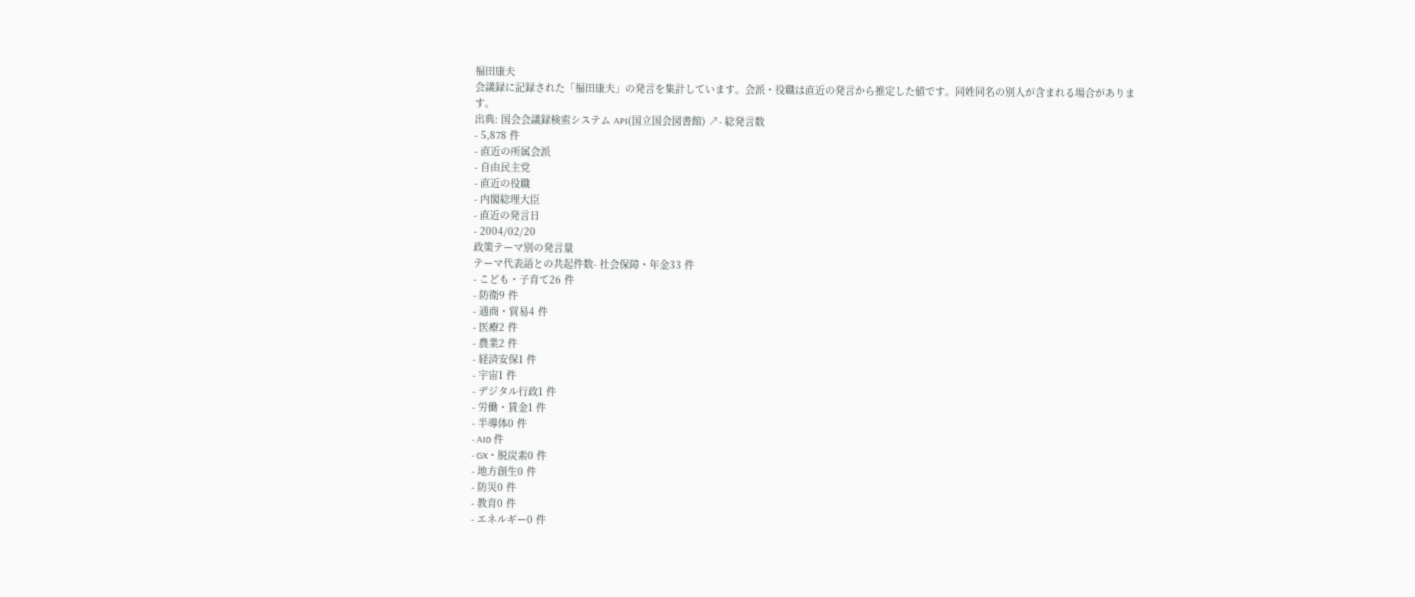福田康夫
会議録に記録された「福田康夫」の発言を集計しています。会派・役職は直近の発言から推定した値です。同姓同名の別人が含まれる場合があります。
出典: 国会会議録検索システム API(国立国会図書館) ↗- 総発言数
- 5,878 件
- 直近の所属会派
- 自由民主党
- 直近の役職
- 内閣総理大臣
- 直近の発言日
- 2004/02/20
政策テーマ別の発言量
テーマ代表語との共起件数- 社会保障・年金33 件
- こども・子育て26 件
- 防衛9 件
- 通商・貿易4 件
- 医療2 件
- 農業2 件
- 経済安保1 件
- 宇宙1 件
- デジタル行政1 件
- 労働・賃金1 件
- 半導体0 件
- AI0 件
- GX・脱炭素0 件
- 地方創生0 件
- 防災0 件
- 教育0 件
- エネルギー0 件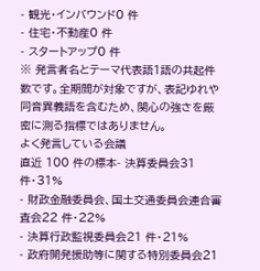- 観光・インバウンド0 件
- 住宅・不動産0 件
- スタートアップ0 件
※ 発言者名とテーマ代表語1語の共起件数です。全期間が対象ですが、表記ゆれや 同音異義語を含むため、関心の強さを厳密に測る指標ではありません。
よく発言している会議
直近 100 件の標本- 決算委員会31 件・31%
- 財政金融委員会、国土交通委員会連合審査会22 件・22%
- 決算行政監視委員会21 件・21%
- 政府開発援助等に関する特別委員会21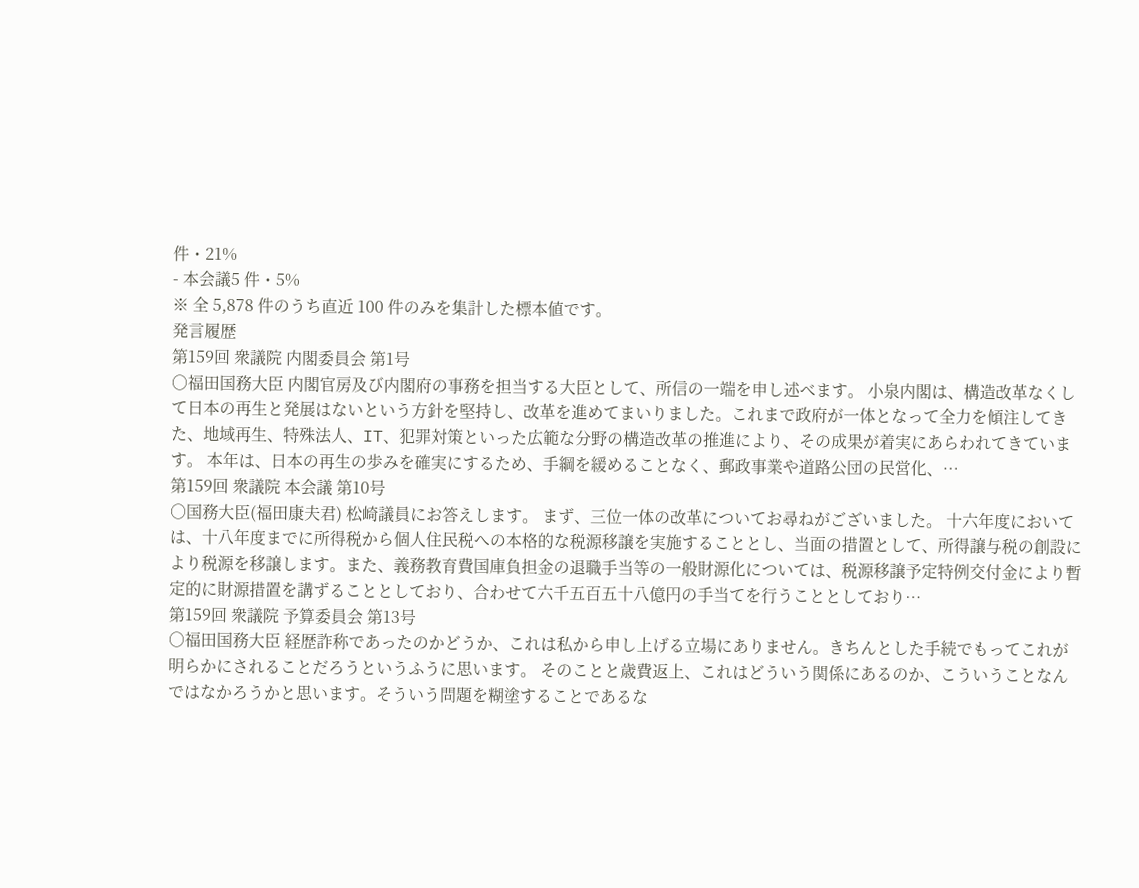件・21%
- 本会議5 件・5%
※ 全 5,878 件のうち直近 100 件のみを集計した標本値です。
発言履歴
第159回 衆議院 内閣委員会 第1号
○福田国務大臣 内閣官房及び内閣府の事務を担当する大臣として、所信の一端を申し述べます。 小泉内閣は、構造改革なくして日本の再生と発展はないという方針を堅持し、改革を進めてまいりました。これまで政府が一体となって全力を傾注してきた、地域再生、特殊法人、IT、犯罪対策といった広範な分野の構造改革の推進により、その成果が着実にあらわれてきています。 本年は、日本の再生の歩みを確実にするため、手綱を緩めることなく、郵政事業や道路公団の民営化、…
第159回 衆議院 本会議 第10号
○国務大臣(福田康夫君) 松崎議員にお答えします。 まず、三位一体の改革についてお尋ねがございました。 十六年度においては、十八年度までに所得税から個人住民税への本格的な税源移譲を実施することとし、当面の措置として、所得譲与税の創設により税源を移譲します。また、義務教育費国庫負担金の退職手当等の一般財源化については、税源移譲予定特例交付金により暫定的に財源措置を講ずることとしており、合わせて六千五百五十八億円の手当てを行うこととしており…
第159回 衆議院 予算委員会 第13号
○福田国務大臣 経歴詐称であったのかどうか、これは私から申し上げる立場にありません。きちんとした手続でもってこれが明らかにされることだろうというふうに思います。 そのことと歳費返上、これはどういう関係にあるのか、こういうことなんではなかろうかと思います。そういう問題を糊塗することであるな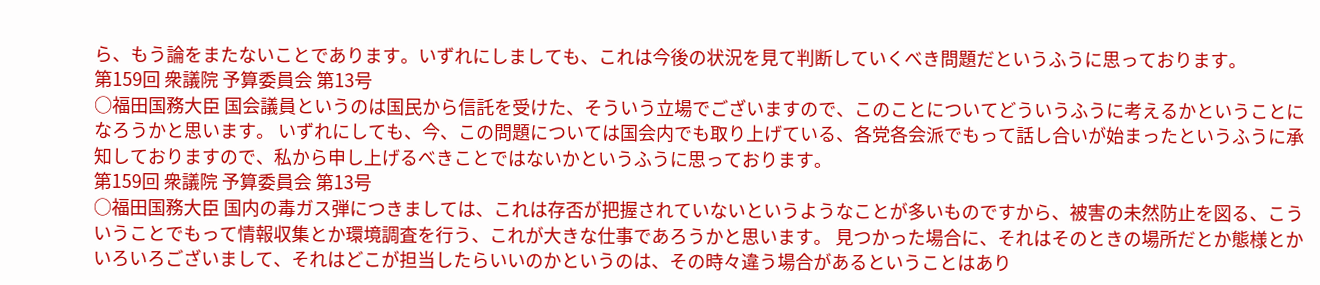ら、もう論をまたないことであります。いずれにしましても、これは今後の状況を見て判断していくべき問題だというふうに思っております。
第159回 衆議院 予算委員会 第13号
○福田国務大臣 国会議員というのは国民から信託を受けた、そういう立場でございますので、このことについてどういうふうに考えるかということになろうかと思います。 いずれにしても、今、この問題については国会内でも取り上げている、各党各会派でもって話し合いが始まったというふうに承知しておりますので、私から申し上げるべきことではないかというふうに思っております。
第159回 衆議院 予算委員会 第13号
○福田国務大臣 国内の毒ガス弾につきましては、これは存否が把握されていないというようなことが多いものですから、被害の未然防止を図る、こういうことでもって情報収集とか環境調査を行う、これが大きな仕事であろうかと思います。 見つかった場合に、それはそのときの場所だとか態様とかいろいろございまして、それはどこが担当したらいいのかというのは、その時々違う場合があるということはあり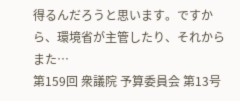得るんだろうと思います。ですから、環境省が主管したり、それからまた…
第159回 衆議院 予算委員会 第13号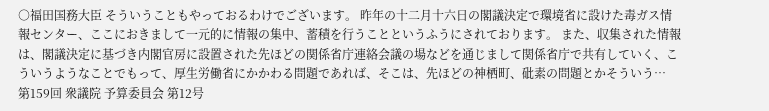○福田国務大臣 そういうこともやっておるわけでございます。 昨年の十二月十六日の閣議決定で環境省に設けた毒ガス情報センター、ここにおきまして一元的に情報の集中、蓄積を行うことというふうにされております。 また、収集された情報は、閣議決定に基づき内閣官房に設置された先ほどの関係省庁連絡会議の場などを通じまして関係省庁で共有していく、こういうようなことでもって、厚生労働省にかかわる問題であれば、そこは、先ほどの神栖町、砒素の問題とかそういう…
第159回 衆議院 予算委員会 第12号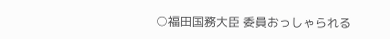○福田国務大臣 委員おっしゃられる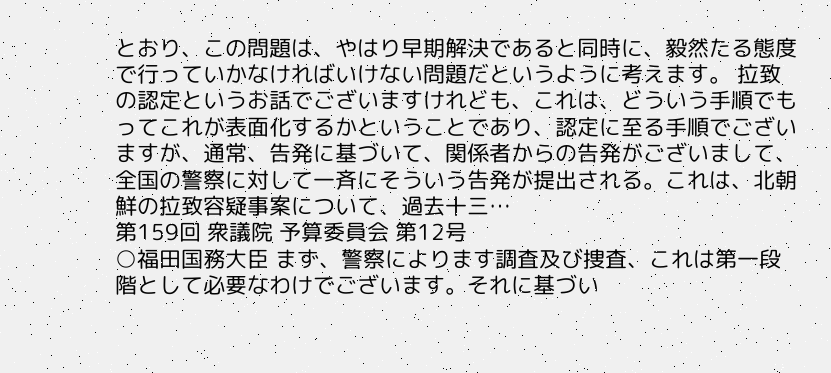とおり、この問題は、やはり早期解決であると同時に、毅然たる態度で行っていかなければいけない問題だというように考えます。 拉致の認定というお話でございますけれども、これは、どういう手順でもってこれが表面化するかということであり、認定に至る手順でございますが、通常、告発に基づいて、関係者からの告発がございまして、全国の警察に対して一斉にそういう告発が提出される。これは、北朝鮮の拉致容疑事案について、過去十三…
第159回 衆議院 予算委員会 第12号
○福田国務大臣 まず、警察によります調査及び捜査、これは第一段階として必要なわけでございます。それに基づい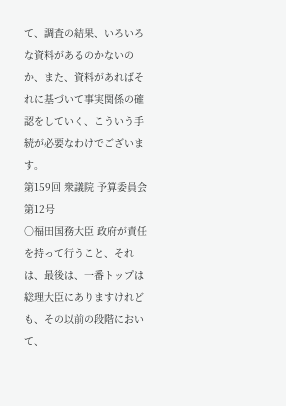て、調査の結果、いろいろな資料があるのかないのか、また、資料があればそれに基づいて事実関係の確認をしていく、こういう手続が必要なわけでございます。
第159回 衆議院 予算委員会 第12号
○福田国務大臣 政府が責任を持って行うこと、それは、最後は、一番トップは総理大臣にありますけれども、その以前の段階において、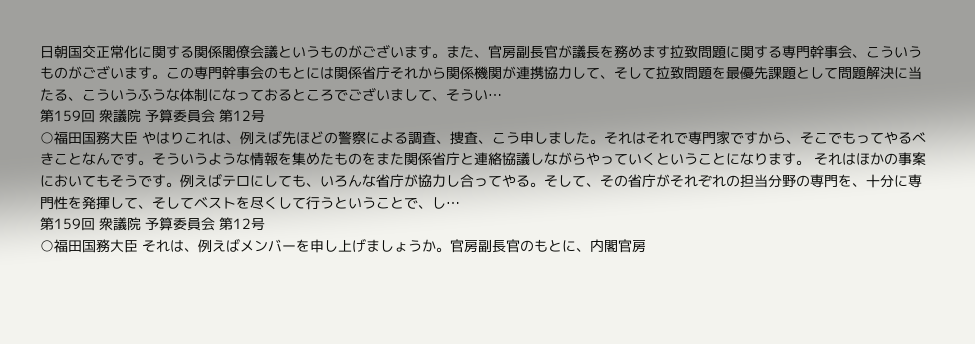日朝国交正常化に関する関係閣僚会議というものがございます。また、官房副長官が議長を務めます拉致問題に関する専門幹事会、こういうものがございます。この専門幹事会のもとには関係省庁それから関係機関が連携協力して、そして拉致問題を最優先課題として問題解決に当たる、こういうふうな体制になっておるところでございまして、そうい…
第159回 衆議院 予算委員会 第12号
○福田国務大臣 やはりこれは、例えば先ほどの警察による調査、捜査、こう申しました。それはそれで専門家ですから、そこでもってやるべきことなんです。そういうような情報を集めたものをまた関係省庁と連絡協議しながらやっていくということになります。 それはほかの事案においてもそうです。例えばテロにしても、いろんな省庁が協力し合ってやる。そして、その省庁がそれぞれの担当分野の専門を、十分に専門性を発揮して、そしてベストを尽くして行うということで、し…
第159回 衆議院 予算委員会 第12号
○福田国務大臣 それは、例えばメンバーを申し上げましょうか。官房副長官のもとに、内閣官房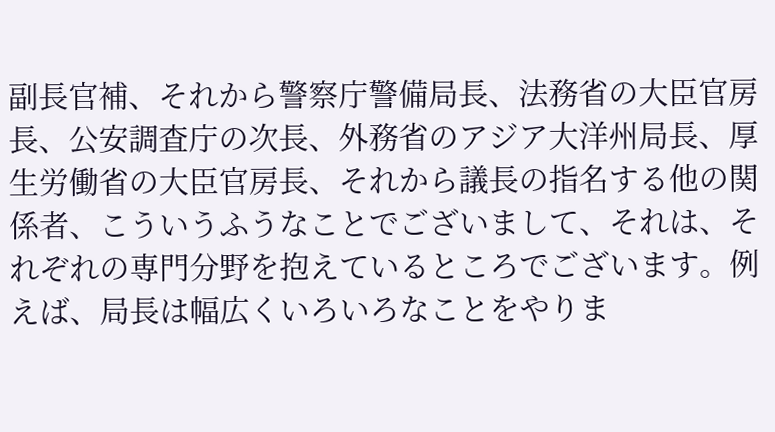副長官補、それから警察庁警備局長、法務省の大臣官房長、公安調査庁の次長、外務省のアジア大洋州局長、厚生労働省の大臣官房長、それから議長の指名する他の関係者、こういうふうなことでございまして、それは、それぞれの専門分野を抱えているところでございます。例えば、局長は幅広くいろいろなことをやりま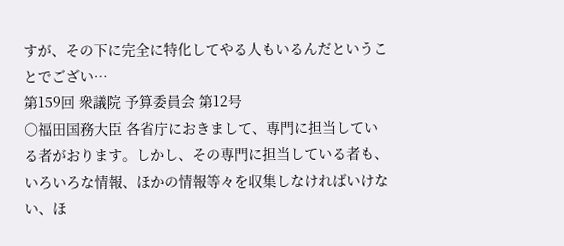すが、その下に完全に特化してやる人もいるんだということでござい…
第159回 衆議院 予算委員会 第12号
○福田国務大臣 各省庁におきまして、専門に担当している者がおります。しかし、その専門に担当している者も、いろいろな情報、ほかの情報等々を収集しなければいけない、ほ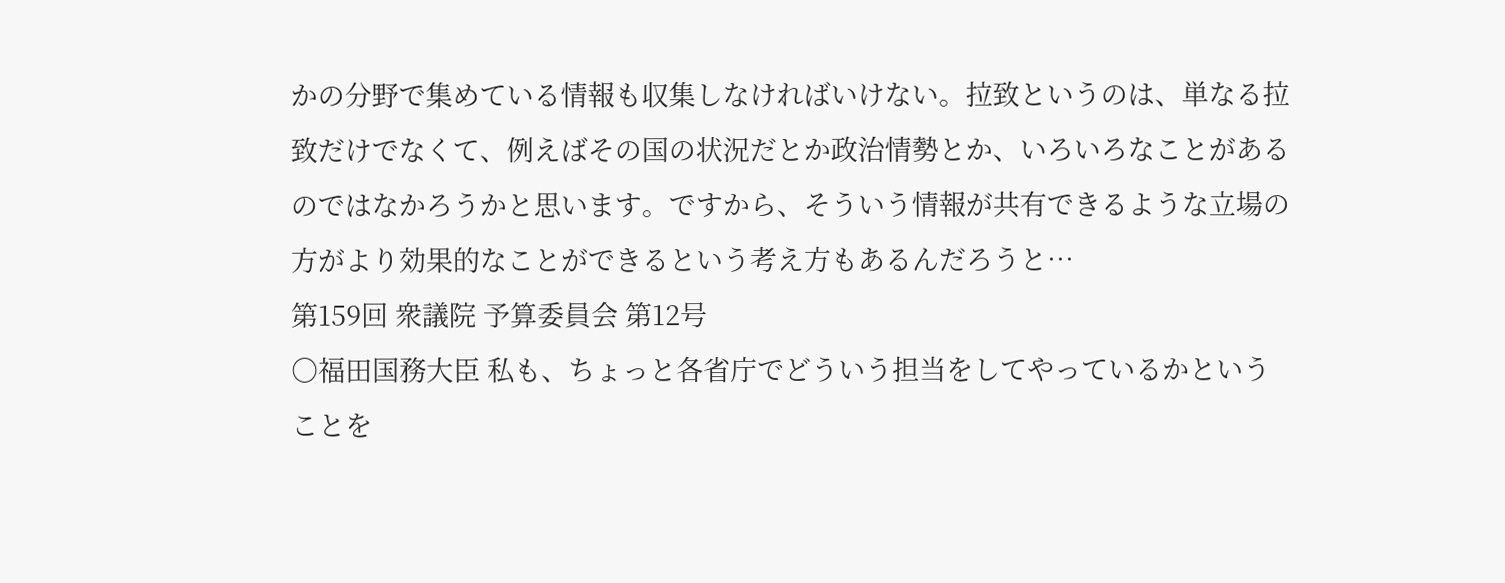かの分野で集めている情報も収集しなければいけない。拉致というのは、単なる拉致だけでなくて、例えばその国の状況だとか政治情勢とか、いろいろなことがあるのではなかろうかと思います。ですから、そういう情報が共有できるような立場の方がより効果的なことができるという考え方もあるんだろうと…
第159回 衆議院 予算委員会 第12号
○福田国務大臣 私も、ちょっと各省庁でどういう担当をしてやっているかということを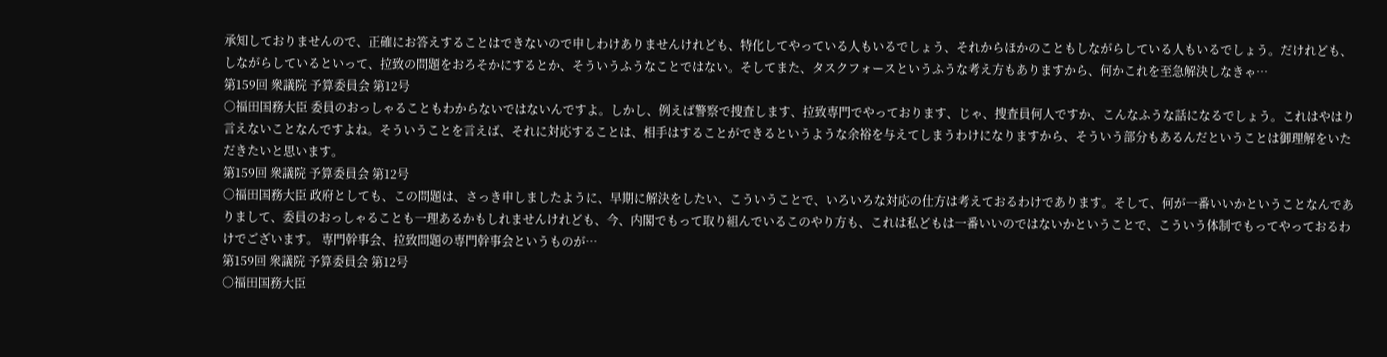承知しておりませんので、正確にお答えすることはできないので申しわけありませんけれども、特化してやっている人もいるでしょう、それからほかのこともしながらしている人もいるでしょう。だけれども、しながらしているといって、拉致の問題をおろそかにするとか、そういうふうなことではない。そしてまた、タスクフォースというふうな考え方もありますから、何かこれを至急解決しなきゃ…
第159回 衆議院 予算委員会 第12号
○福田国務大臣 委員のおっしゃることもわからないではないんですよ。しかし、例えば警察で捜査します、拉致専門でやっております、じゃ、捜査員何人ですか、こんなふうな話になるでしょう。これはやはり言えないことなんですよね。そういうことを言えば、それに対応することは、相手はすることができるというような余裕を与えてしまうわけになりますから、そういう部分もあるんだということは御理解をいただきたいと思います。
第159回 衆議院 予算委員会 第12号
○福田国務大臣 政府としても、この問題は、さっき申しましたように、早期に解決をしたい、こういうことで、いろいろな対応の仕方は考えておるわけであります。そして、何が一番いいかということなんでありまして、委員のおっしゃることも一理あるかもしれませんけれども、今、内閣でもって取り組んでいるこのやり方も、これは私どもは一番いいのではないかということで、こういう体制でもってやっておるわけでございます。 専門幹事会、拉致問題の専門幹事会というものが…
第159回 衆議院 予算委員会 第12号
○福田国務大臣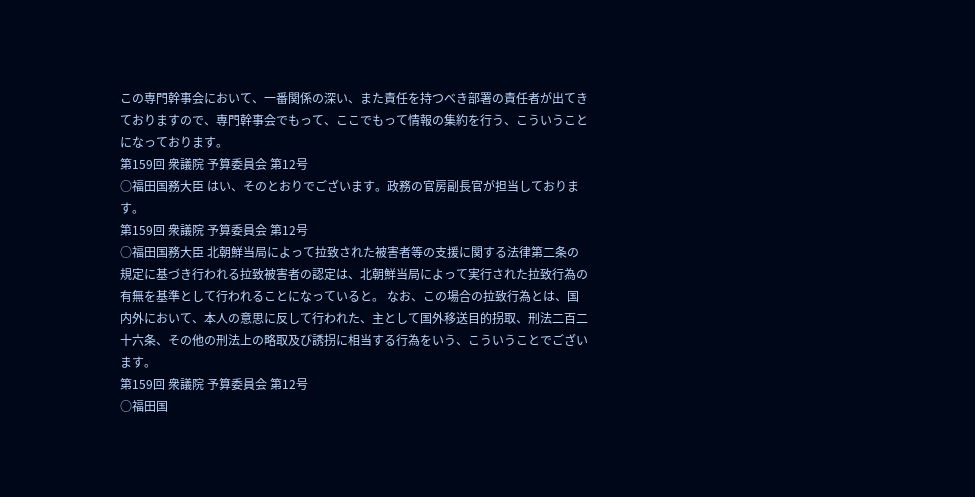この専門幹事会において、一番関係の深い、また責任を持つべき部署の責任者が出てきておりますので、専門幹事会でもって、ここでもって情報の集約を行う、こういうことになっております。
第159回 衆議院 予算委員会 第12号
○福田国務大臣 はい、そのとおりでございます。政務の官房副長官が担当しております。
第159回 衆議院 予算委員会 第12号
○福田国務大臣 北朝鮮当局によって拉致された被害者等の支援に関する法律第二条の規定に基づき行われる拉致被害者の認定は、北朝鮮当局によって実行された拉致行為の有無を基準として行われることになっていると。 なお、この場合の拉致行為とは、国内外において、本人の意思に反して行われた、主として国外移送目的拐取、刑法二百二十六条、その他の刑法上の略取及び誘拐に相当する行為をいう、こういうことでございます。
第159回 衆議院 予算委員会 第12号
○福田国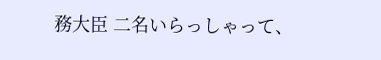務大臣 二名いらっしゃって、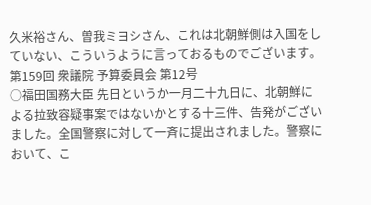久米裕さん、曽我ミヨシさん、これは北朝鮮側は入国をしていない、こういうように言っておるものでございます。
第159回 衆議院 予算委員会 第12号
○福田国務大臣 先日というか一月二十九日に、北朝鮮による拉致容疑事案ではないかとする十三件、告発がございました。全国警察に対して一斉に提出されました。警察において、こ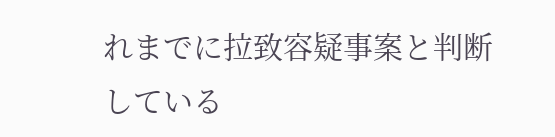れまでに拉致容疑事案と判断している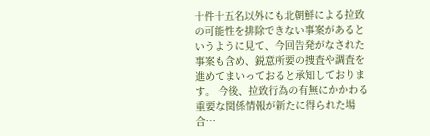十件十五名以外にも北朝鮮による拉致の可能性を排除できない事案があるというように見て、今回告発がなされた事案も含め、鋭意所要の捜査や調査を進めてまいっておると承知しております。 今後、拉致行為の有無にかかわる重要な関係情報が新たに得られた場合…